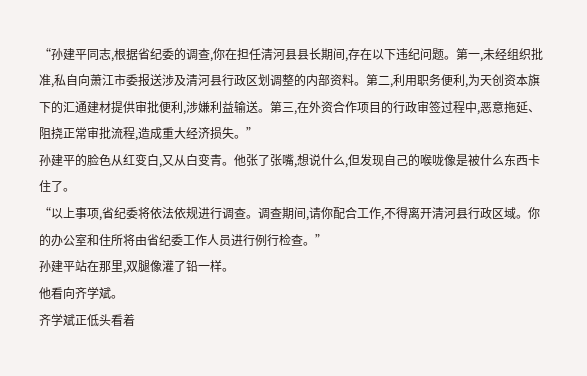“孙建平同志,根据省纪委的调查,你在担任清河县县长期间,存在以下违纪问题。第一,未经组织批准,私自向萧江市委报送涉及清河县行政区划调整的内部资料。第二,利用职务便利,为天创资本旗下的汇通建材提供审批便利,涉嫌利益输送。第三,在外资合作项目的行政审签过程中,恶意拖延、阻挠正常审批流程,造成重大经济损失。”
孙建平的脸色从红变白,又从白变青。他张了张嘴,想说什么,但发现自己的喉咙像是被什么东西卡住了。
“以上事项,省纪委将依法依规进行调查。调查期间,请你配合工作,不得离开清河县行政区域。你的办公室和住所将由省纪委工作人员进行例行检查。”
孙建平站在那里,双腿像灌了铅一样。
他看向齐学斌。
齐学斌正低头看着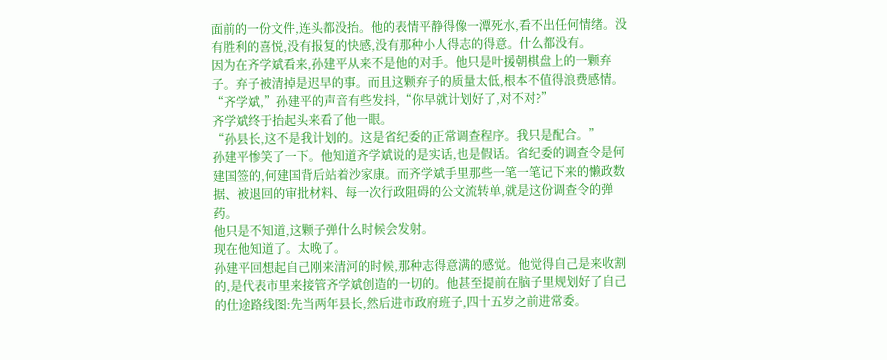面前的一份文件,连头都没抬。他的表情平静得像一潭死水,看不出任何情绪。没有胜利的喜悦,没有报复的快感,没有那种小人得志的得意。什么都没有。
因为在齐学斌看来,孙建平从来不是他的对手。他只是叶援朝棋盘上的一颗弃子。弃子被清掉是迟早的事。而且这颗弃子的质量太低,根本不值得浪费感情。
“齐学斌,”孙建平的声音有些发抖,“你早就计划好了,对不对?”
齐学斌终于抬起头来看了他一眼。
“孙县长,这不是我计划的。这是省纪委的正常调查程序。我只是配合。”
孙建平惨笑了一下。他知道齐学斌说的是实话,也是假话。省纪委的调查令是何建国签的,何建国背后站着沙家康。而齐学斌手里那些一笔一笔记下来的懒政数据、被退回的审批材料、每一次行政阻碍的公文流转单,就是这份调查令的弹药。
他只是不知道,这颗子弹什么时候会发射。
现在他知道了。太晚了。
孙建平回想起自己刚来清河的时候,那种志得意满的感觉。他觉得自己是来收割的,是代表市里来接管齐学斌创造的一切的。他甚至提前在脑子里规划好了自己的仕途路线图:先当两年县长,然后进市政府班子,四十五岁之前进常委。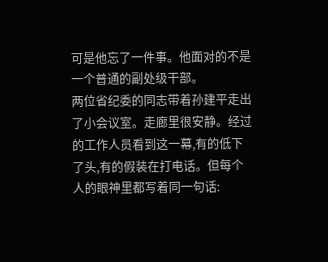可是他忘了一件事。他面对的不是一个普通的副处级干部。
两位省纪委的同志带着孙建平走出了小会议室。走廊里很安静。经过的工作人员看到这一幕,有的低下了头,有的假装在打电话。但每个人的眼神里都写着同一句话: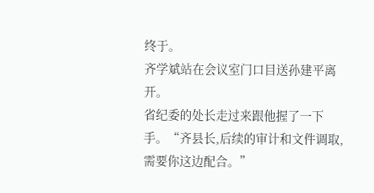终于。
齐学斌站在会议室门口目送孙建平离开。
省纪委的处长走过来跟他握了一下手。“齐县长,后续的审计和文件调取,需要你这边配合。”